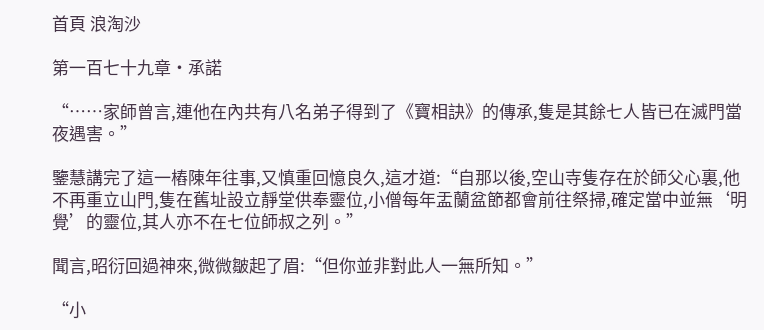首頁 浪淘沙

第一百七十九章·承諾

“……家師曾言,連他在內共有八名弟子得到了《寶相訣》的傳承,隻是其餘七人皆已在滅門當夜遇害。”

鑒慧講完了這一樁陳年往事,又慎重回憶良久,這才道:“自那以後,空山寺隻存在於師父心裏,他不再重立山門,隻在舊址設立靜堂供奉靈位,小僧每年盂蘭盆節都會前往祭掃,確定當中並無‘明覺’的靈位,其人亦不在七位師叔之列。”

聞言,昭衍回過神來,微微皺起了眉:“但你並非對此人一無所知。”

“小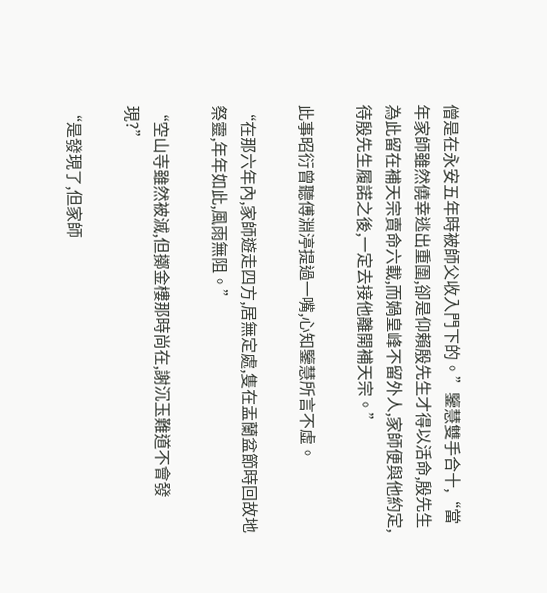僧是在永安五年時被師父收入門下的。”鑒慧雙手合十,“當年家師雖然僥幸逃出重圍,卻是仰賴殷先生才得以活命,殷先生為此留在補天宗賣命六載,而媧皇峰不留外人,家師便與他約定,待殷先生履諾之後,一定去接他離開補天宗。”

此事昭衍曾聽傅淵渟提過一嘴,心知鑒慧所言不虛。

“在那六年內,家師遊走四方,居無定處,隻在盂蘭盆節時回故地祭靈,年年如此,風雨無阻。”

“空山寺雖然被滅,但擲金樓那時尚在,謝沉玉難道不會發現?”

“是發現了,但家師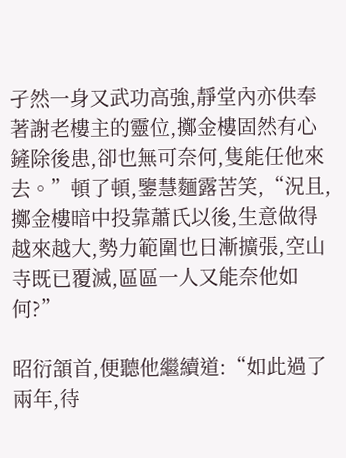孑然一身又武功高強,靜堂內亦供奉著謝老樓主的靈位,擲金樓固然有心鏟除後患,卻也無可奈何,隻能任他來去。”頓了頓,鑒慧麵露苦笑,“況且,擲金樓暗中投靠蕭氏以後,生意做得越來越大,勢力範圍也日漸擴張,空山寺既已覆滅,區區一人又能奈他如何?”

昭衍頷首,便聽他繼續道:“如此過了兩年,待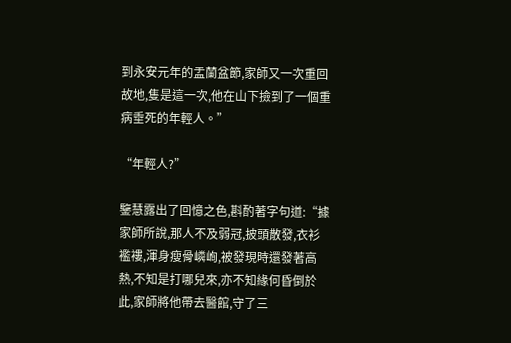到永安元年的盂蘭盆節,家師又一次重回故地,隻是這一次,他在山下撿到了一個重病垂死的年輕人。”

“年輕人?”

鑒慧露出了回憶之色,斟酌著字句道:“據家師所說,那人不及弱冠,披頭散發,衣衫襤褸,渾身瘦骨嶙峋,被發現時還發著高熱,不知是打哪兒來,亦不知緣何昏倒於此,家師將他帶去醫館,守了三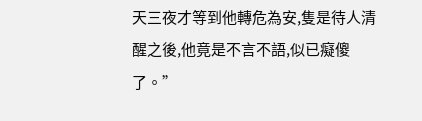天三夜才等到他轉危為安,隻是待人清醒之後,他竟是不言不語,似已癡傻了。”